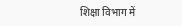शिक्षा विभाग में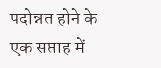पदोन्नत होने के एक सप्ताह में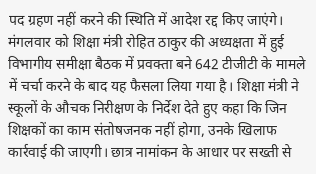पद ग्रहण नहीं करने की स्थिति में आदेश रद्द किए जाएंगे। मंगलवार को शिक्षा मंत्री रोहित ठाकुर की अध्यक्षता में हुई विभागीय समीक्षा बैठक में प्रवक्ता बने 642 टीजीटी के मामले में चर्चा करने के बाद यह फैसला लिया गया है। शिक्षा मंत्री ने स्कूलों के औचक निरीक्षण के निर्देश देते हुए कहा कि जिन शिक्षकों का काम संतोषजनक नहीं होगा, उनके खिलाफ कार्रवाई की जाएगी। छात्र नामांकन के आधार पर सख्ती से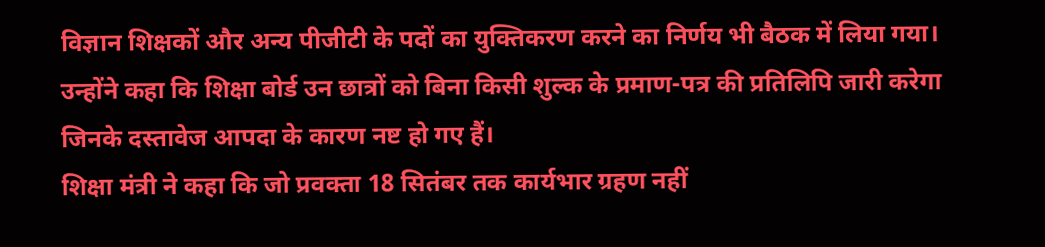विज्ञान शिक्षकों और अन्य पीजीटी के पदों का युक्तिकरण करने का निर्णय भी बैठक में लिया गया। उन्होंने कहा कि शिक्षा बोर्ड उन छात्रों को बिना किसी शुल्क के प्रमाण-पत्र की प्रतिलिपि जारी करेगा जिनके दस्तावेज आपदा के कारण नष्ट हो गए हैं।
शिक्षा मंत्री ने कहा कि जो प्रवक्ता 18 सितंबर तक कार्यभार ग्रहण नहीं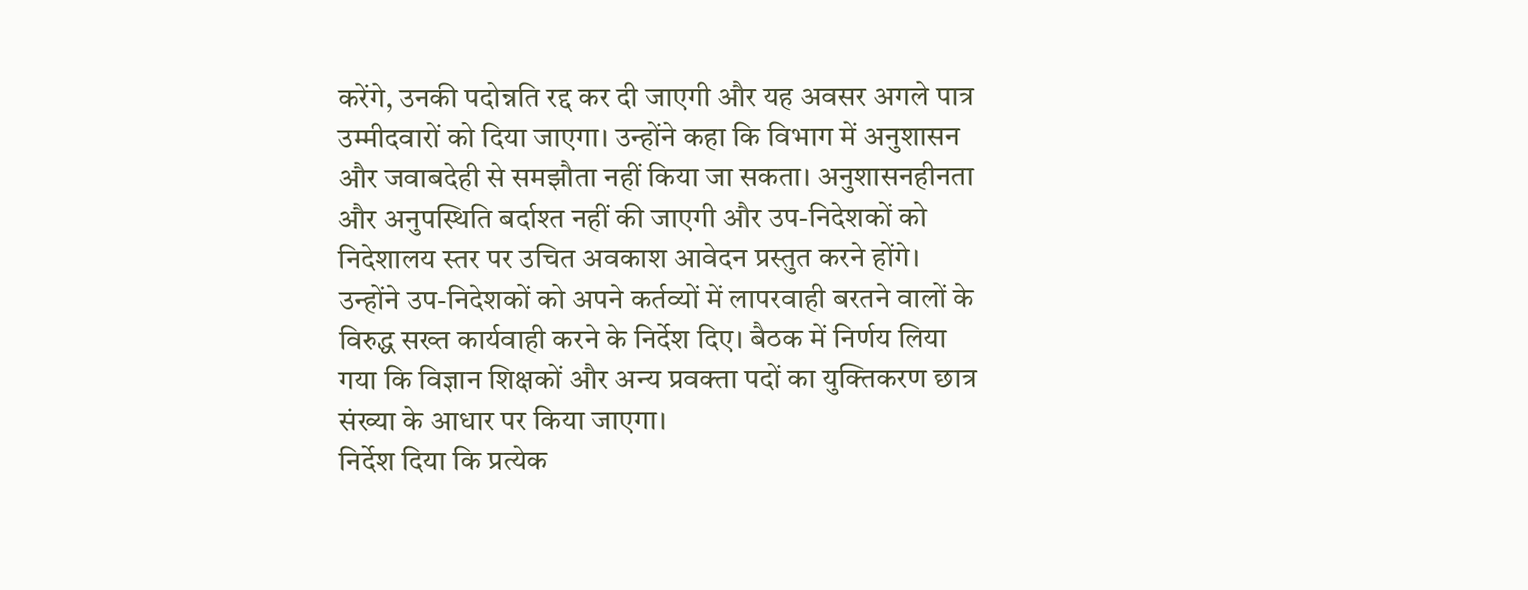करेंगे, उनकी पदोन्नति रद्द कर दी जाएगी और यह अवसर अगले पात्र उम्मीदवारों को दिया जाएगा। उन्होंने कहा कि विभाग में अनुशासन और जवाबदेही से समझौता नहीं किया जा सकता। अनुशासनहीनता और अनुपस्थिति बर्दाश्त नहीं की जाएगी और उप-निदेशकों को निदेशालय स्तर पर उचित अवकाश आवेदन प्रस्तुत करने होंगे। उन्होंने उप-निदेशकों को अपने कर्तव्यों में लापरवाही बरतने वालों के विरुद्ध सख्त कार्यवाही करने के निर्देश दिए। बैठक में निर्णय लिया गया कि विज्ञान शिक्षकों और अन्य प्रवक्ता पदों का युक्तिकरण छात्र संख्या के आधार पर किया जाएगा।
निर्देश दिया कि प्रत्येक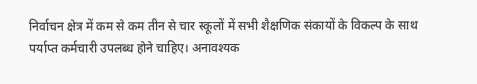निर्वाचन क्षेत्र में कम से कम तीन से चार स्कूलों में सभी शैक्षणिक संकायों के विकल्प के साथ पर्याप्त कर्मचारी उपलब्ध होने चाहिए। अनावश्यक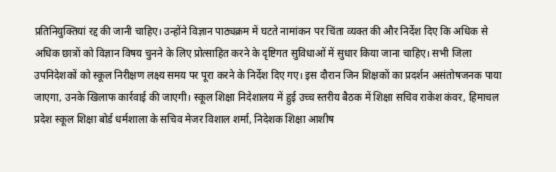प्रतिनियुक्तियां रद्द की जानी चाहिए। उन्होंने विज्ञान पाठ्यक्रम में घटते नामांकन पर चिंता व्यक्त की और निर्देश दिए कि अधिक से अधिक छात्रों को विज्ञान विषय चुनने के लिए प्रोत्साहित करने के दृष्टिगत सुविधाओं में सुधार किया जाना चाहिए। सभी जिला उपनिदेशकों को स्कूल निरीक्षण लक्ष्य समय पर पूरा करने के निर्देश दिए गए। इस दौरान जिन शिक्षकों का प्रदर्शन असंतोषजनक पाया जाएगा, उनके खिलाफ कार्रवाई की जाएगी। स्कूल शिक्षा निदेशालय में हुई उच्च स्तरीय बैठक में शिक्षा सचिव राकेश कंवर, हिमाचल प्रदेश स्कूल शिक्षा बोर्ड धर्मशाला के सचिव मेजर विशाल शर्मा, निदेशक शिक्षा आशीष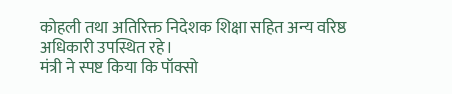कोहली तथा अतिरिक्त निदेशक शिक्षा सहित अन्य वरिष्ठ अधिकारी उपस्थित रहे।
मंत्री ने स्पष्ट किया कि पॉक्सो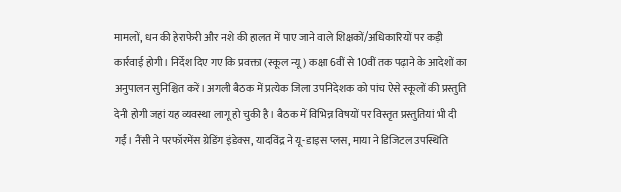मामलों, धन की हेराफेरी और नशे की हालत में पाए जाने वाले शिक्षकों/अधिकारियों पर कड़ी कार्रवाई होगी। निर्देश दिए गए कि प्रवक्ता (स्कूल न्यू) कक्षा 6वीं से 10वीं तक पढ़ाने के आदेशों का अनुपालन सुनिश्चित करें। अगली बैठक में प्रत्येक जिला उपनिदेशक को पांच ऐसे स्कूलों की प्रस्तुति देनी होगी जहां यह व्यवस्था लागू हो चुकी है। बैठक में विभिन्न विषयों पर विस्तृत प्रस्तुतियां भी दी गईं। नैंसी ने परफॉरमेंस ग्रेडिंग इंडेक्स, यादविंद्र ने यू-डाइस प्लस, माया ने डिजिटल उपस्थिति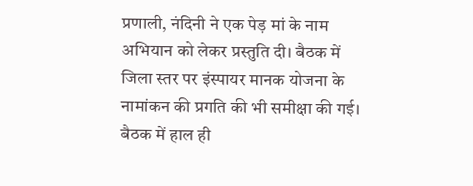प्रणाली, नंदिनी ने एक पेड़ मां के नाम अभियान को लेकर प्रस्तुति दी। बैठक में जिला स्तर पर इंस्पायर मानक योजना के नामांकन की प्रगति की भी समीक्षा की गई।
बैठक में हाल ही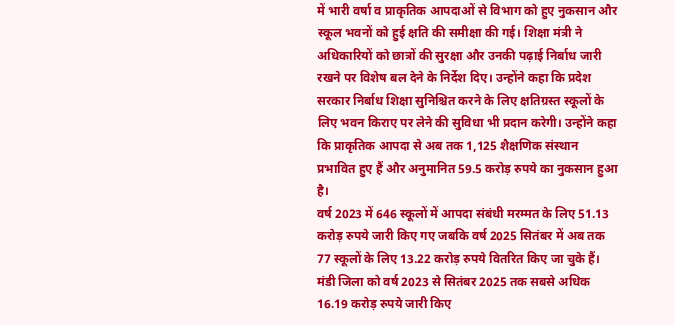में भारी वर्षा व प्राकृतिक आपदाओं से विभाग को हुए नुकसान और स्कूल भवनों को हुई क्षति की समीक्षा की गई। शिक्षा मंत्री ने अधिकारियों को छात्रों की सुरक्षा और उनकी पढ़ाई निर्बाध जारी रखने पर विशेष बल देने के निर्देश दिए। उन्होंने कहा कि प्रदेश सरकार निर्बाध शिक्षा सुनिश्चित करने के लिए क्षतिग्रस्त स्कूलों के लिए भवन किराए पर लेने की सुविधा भी प्रदान करेगी। उन्होंने कहा कि प्राकृतिक आपदा से अब तक 1,125 शैक्षणिक संस्थान प्रभावित हुए हैं और अनुमानित 59.5 करोड़ रुपये का नुकसान हुआ है।
वर्ष 2023 में 646 स्कूलों में आपदा संबंधी मरम्मत के लिए 51.13 करोड़ रुपये जारी किए गए जबकि वर्ष 2025 सितंबर में अब तक 77 स्कूलों के लिए 13.22 करोड़ रुपये वितरित किए जा चुके हैं। मंडी जिला को वर्ष 2023 से सितंबर 2025 तक सबसे अधिक 16.19 करोड़ रुपये जारी किए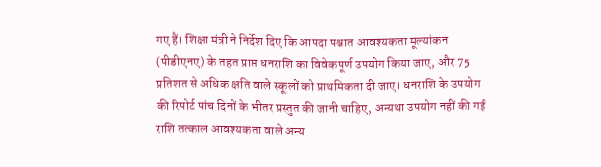गए हैं। शिक्षा मंत्री ने निर्देश दिए कि आपदा पश्चात आवश्यकता मूल्यांकन (पीडीएनए) के तहत प्राप्त धनराशि का विवेकपूर्ण उपयोग किया जाए, और 75 प्रतिशत से अधिक क्षति वाले स्कूलों को प्राथमिकता दी जाए। धनराशि के उपयोग की रिपोर्ट पांच दिनों के भीतर प्रस्तुत की जानी चाहिए, अन्यथा उपयोग नहीं की गई राशि तत्काल आवश्यकता वाले अन्य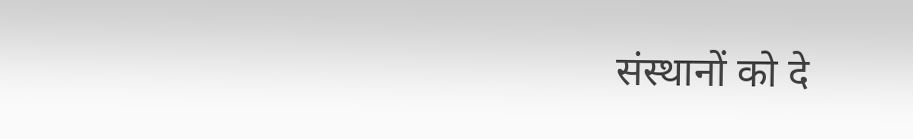संस्थानों को दे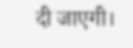दी जाएगी।